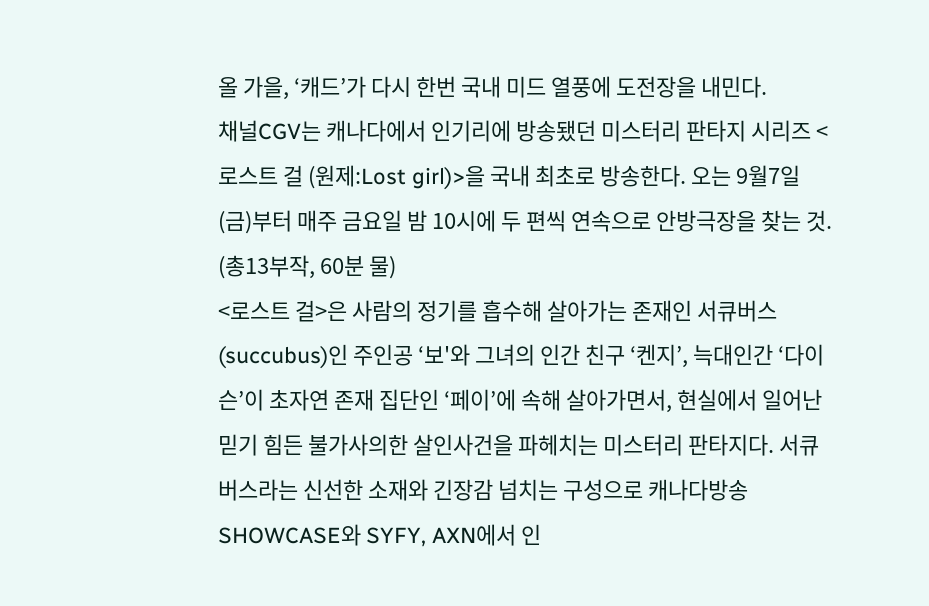올 가을, ‘캐드’가 다시 한번 국내 미드 열풍에 도전장을 내민다.
채널CGV는 캐나다에서 인기리에 방송됐던 미스터리 판타지 시리즈 <로스트 걸 (원제:Lost girl)>을 국내 최초로 방송한다. 오는 9월7일(금)부터 매주 금요일 밤 10시에 두 편씩 연속으로 안방극장을 찾는 것. (총13부작, 60분 물)
<로스트 걸>은 사람의 정기를 흡수해 살아가는 존재인 서큐버스(succubus)인 주인공 ‘보'와 그녀의 인간 친구 ‘켄지’, 늑대인간 ‘다이슨’이 초자연 존재 집단인 ‘페이’에 속해 살아가면서, 현실에서 일어난 믿기 힘든 불가사의한 살인사건을 파헤치는 미스터리 판타지다. 서큐버스라는 신선한 소재와 긴장감 넘치는 구성으로 캐나다방송 SHOWCASE와 SYFY, AXN에서 인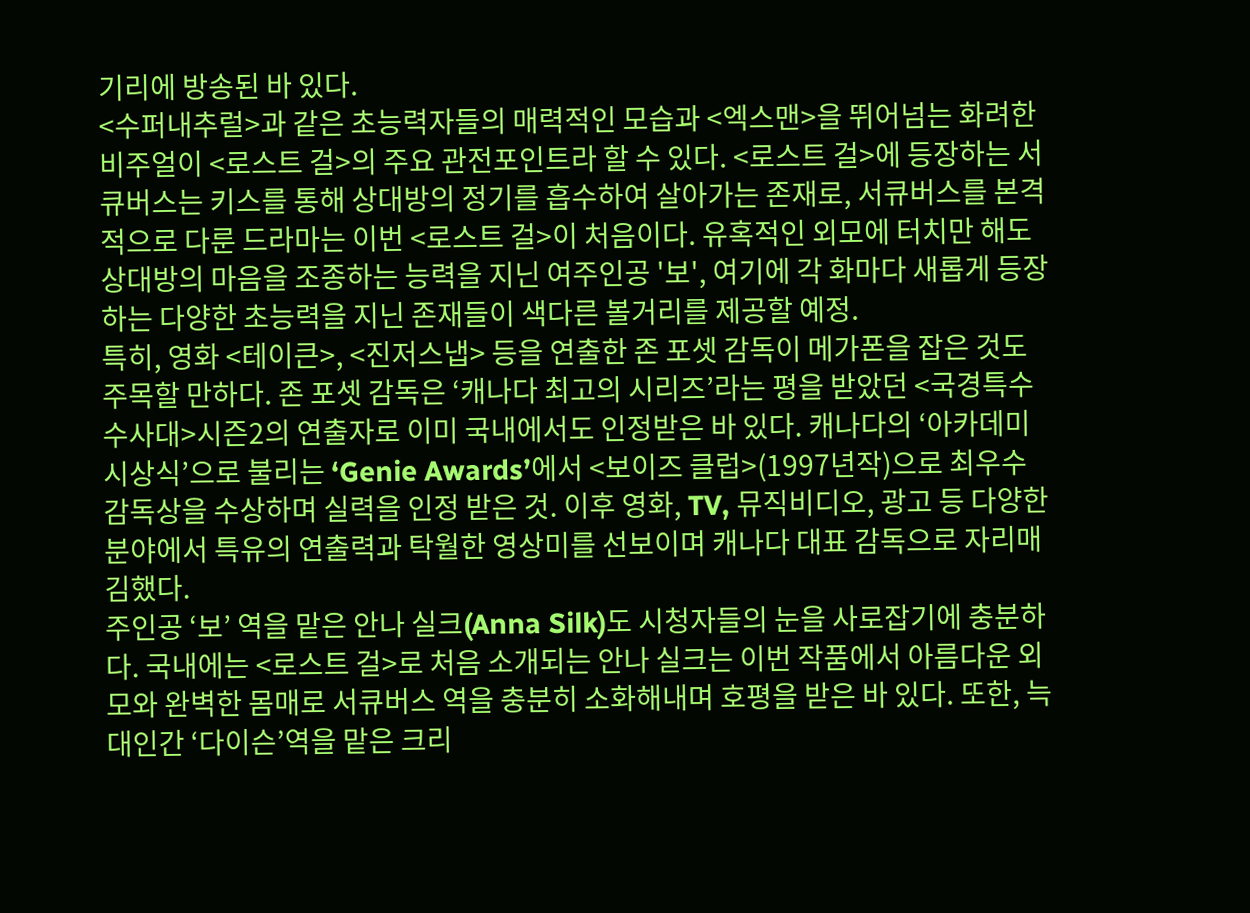기리에 방송된 바 있다.
<수퍼내추럴>과 같은 초능력자들의 매력적인 모습과 <엑스맨>을 뛰어넘는 화려한 비주얼이 <로스트 걸>의 주요 관전포인트라 할 수 있다. <로스트 걸>에 등장하는 서큐버스는 키스를 통해 상대방의 정기를 흡수하여 살아가는 존재로, 서큐버스를 본격적으로 다룬 드라마는 이번 <로스트 걸>이 처음이다. 유혹적인 외모에 터치만 해도 상대방의 마음을 조종하는 능력을 지닌 여주인공 '보', 여기에 각 화마다 새롭게 등장하는 다양한 초능력을 지닌 존재들이 색다른 볼거리를 제공할 예정.
특히, 영화 <테이큰>, <진저스냅> 등을 연출한 존 포셋 감독이 메가폰을 잡은 것도 주목할 만하다. 존 포셋 감독은 ‘캐나다 최고의 시리즈’라는 평을 받았던 <국경특수수사대>시즌2의 연출자로 이미 국내에서도 인정받은 바 있다. 캐나다의 ‘아카데미 시상식’으로 불리는 ‘Genie Awards’에서 <보이즈 클럽>(1997년작)으로 최우수 감독상을 수상하며 실력을 인정 받은 것. 이후 영화, TV, 뮤직비디오, 광고 등 다양한 분야에서 특유의 연출력과 탁월한 영상미를 선보이며 캐나다 대표 감독으로 자리매김했다.
주인공 ‘보’ 역을 맡은 안나 실크(Anna Silk)도 시청자들의 눈을 사로잡기에 충분하다. 국내에는 <로스트 걸>로 처음 소개되는 안나 실크는 이번 작품에서 아름다운 외모와 완벽한 몸매로 서큐버스 역을 충분히 소화해내며 호평을 받은 바 있다. 또한, 늑대인간 ‘다이슨’역을 맡은 크리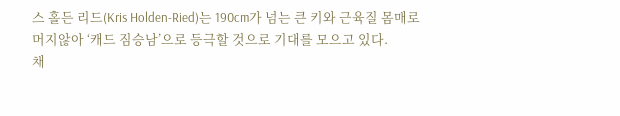스 홀든 리드(Kris Holden-Ried)는 190cm가 넘는 큰 키와 근육질 몸매로 머지않아 ‘캐드 짐승남’으로 등극할 것으로 기대를 모으고 있다.
채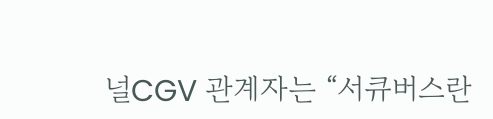널CGV 관계자는 “서큐버스란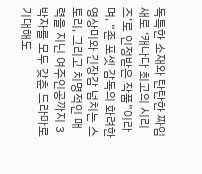독특한 소재와 탄탄한 짜임새로 ‘캐나다 최고의 시리즈’로 인정받은 작품”이라며, “존 포셋 감독의 화려한 영상미와 긴장감 넘치는 스토리, 그리고 치명적인 매력을 지닌 여주인공까지 3박자를 모두 갖춘 드라마로 기대해도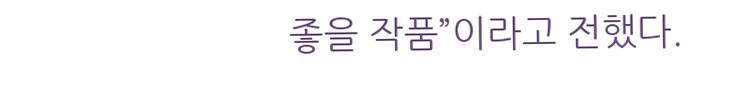좋을 작품”이라고 전했다.